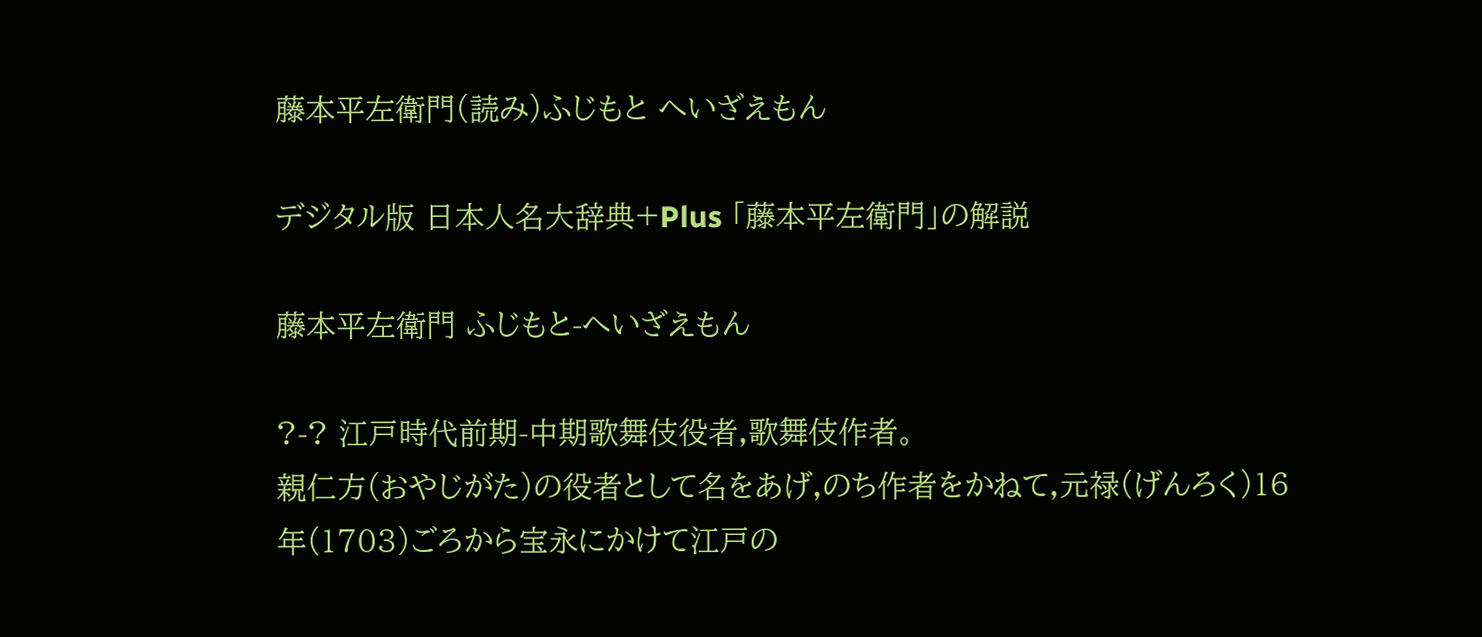藤本平左衛門(読み)ふじもと へいざえもん

デジタル版 日本人名大辞典+Plus 「藤本平左衛門」の解説

藤本平左衛門 ふじもと-へいざえもん

?-? 江戸時代前期-中期歌舞伎役者,歌舞伎作者。
親仁方(おやじがた)の役者として名をあげ,のち作者をかねて,元禄(げんろく)16年(1703)ごろから宝永にかけて江戸の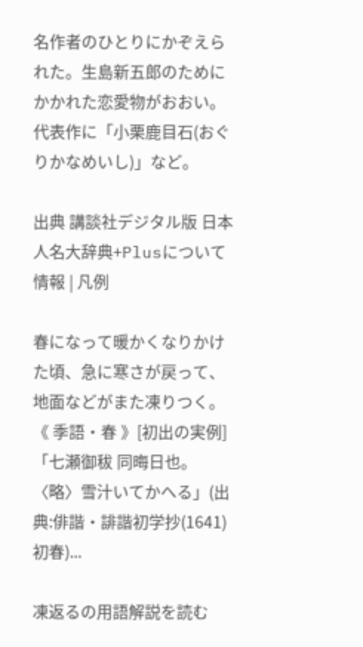名作者のひとりにかぞえられた。生島新五郎のためにかかれた恋愛物がおおい。代表作に「小栗鹿目石(おぐりかなめいし)」など。

出典 講談社デジタル版 日本人名大辞典+Plusについて 情報 | 凡例

春になって暖かくなりかけた頃、急に寒さが戻って、地面などがまた凍りつく。《 季語・春 》[初出の実例]「七瀬御秡 同晦日也。〈略〉雪汁いてかへる」(出典:俳諧・誹諧初学抄(1641)初春)...

凍返るの用語解説を読む